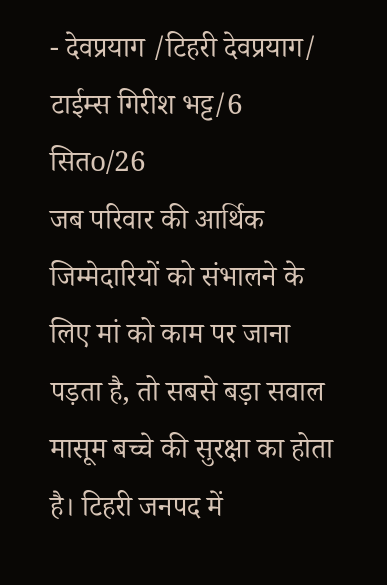- देवप्रयाग /टिहरी देवप्रयाग/ टाईम्स गिरीश भट्ट/6 सितo/26
जब परिवार की आर्थिक जिम्मेदारियों को संभालने के लिए मां को काम पर जाना पड़ता है, तो सबसे बड़ा सवाल मासूम बच्चे की सुरक्षा का होता है। टिहरी जनपद में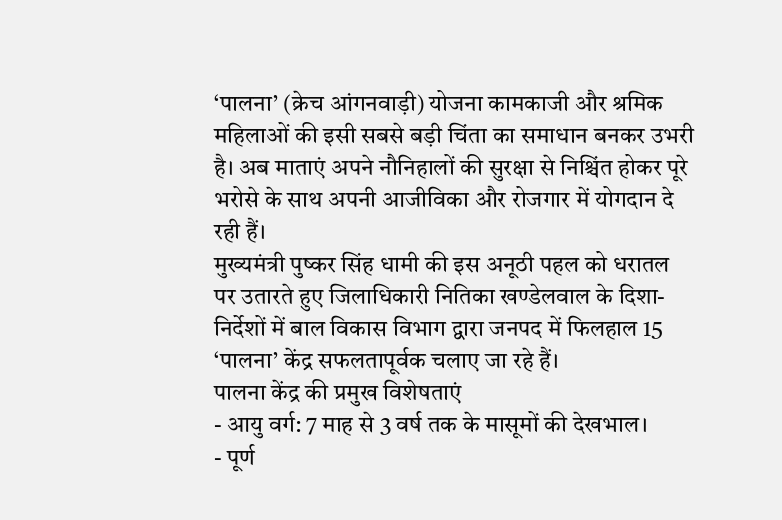‘पालना’ (क्रेच आंगनवाड़ी) योजना कामकाजी और श्रमिक महिलाओं की इसी सबसे बड़ी चिंता का समाधान बनकर उभरी है। अब माताएं अपने नौनिहालों की सुरक्षा से निश्चिंत होकर पूरे भरोसे के साथ अपनी आजीविका और रोजगार में योगदान दे रही हैं।
मुख्यमंत्री पुष्कर सिंह धामी की इस अनूठी पहल को धरातल पर उतारते हुए जिलाधिकारी नितिका खण्डेलवाल के दिशा-निर्देशों में बाल विकास विभाग द्वारा जनपद में फिलहाल 15 ‘पालना’ केंद्र सफलतापूर्वक चलाए जा रहे हैं।
पालना केंद्र की प्रमुख विशेषताएं
- आयु वर्ग: 7 माह से 3 वर्ष तक के मासूमों की देखभाल।
- पूर्ण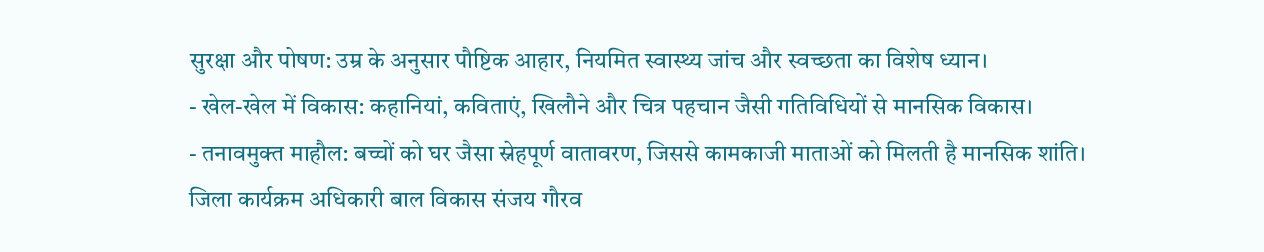सुरक्षा और पोषण: उम्र के अनुसार पौष्टिक आहार, नियमित स्वास्थ्य जांच और स्वच्छता का विशेष ध्यान।
- खेल-खेल में विकास: कहानियां, कविताएं, खिलौने और चित्र पहचान जैसी गतिविधियों से मानसिक विकास।
- तनावमुक्त माहौल: बच्चों को घर जैसा स्नेहपूर्ण वातावरण, जिससे कामकाजी माताओं को मिलती है मानसिक शांति।
जिला कार्यक्रम अधिकारी बाल विकास संजय गौरव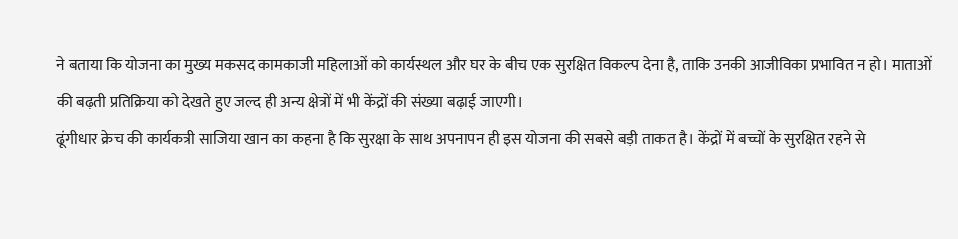ने बताया कि योजना का मुख्य मकसद कामकाजी महिलाओं को कार्यस्थल और घर के बीच एक सुरक्षित विकल्प देना है, ताकि उनकी आजीविका प्रभावित न हो। माताओं की बढ़ती प्रतिक्रिया को देखते हुए जल्द ही अन्य क्षेत्रों में भी केंद्रों की संख्या बढ़ाई जाएगी।
ढूंगीधार क्रेच की कार्यकत्री साजिया खान का कहना है कि सुरक्षा के साथ अपनापन ही इस योजना की सबसे बड़ी ताकत है। केंद्रों में बच्चों के सुरक्षित रहने से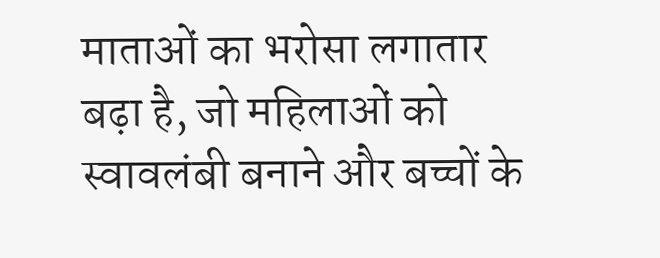माताओं का भरोसा लगातार बढ़ा है, जो महिलाओं को स्वावलंबी बनाने और बच्चों के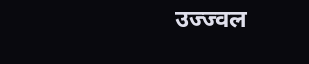उज्ज्वल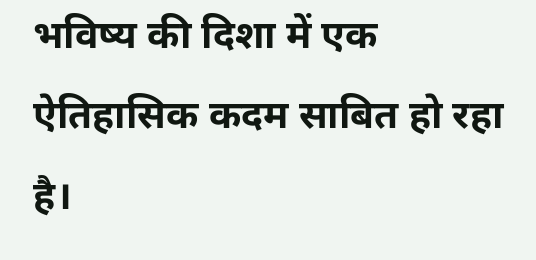भविष्य की दिशा में एक ऐतिहासिक कदम साबित हो रहा है।